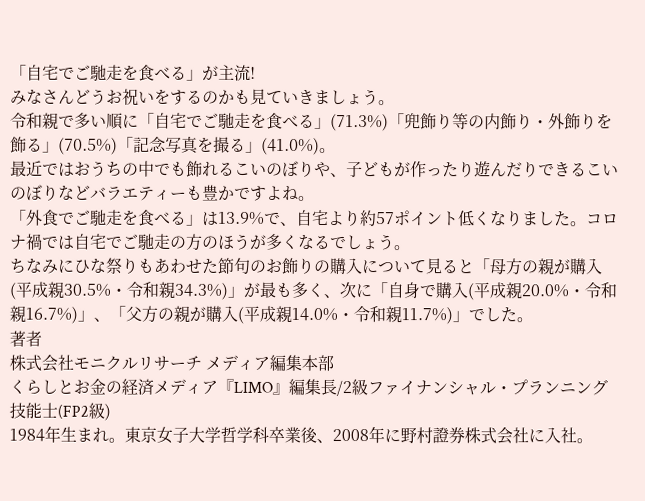「自宅でご馳走を食べる」が主流!
みなさんどうお祝いをするのかも見ていきましょう。
令和親で多い順に「自宅でご馳走を食べる」(71.3%)「兜飾り等の内飾り・外飾りを飾る」(70.5%)「記念写真を撮る」(41.0%)。
最近ではおうちの中でも飾れるこいのぼりや、子どもが作ったり遊んだりできるこいのぼりなどバラエティーも豊かですよね。
「外食でご馳走を食べる」は13.9%で、自宅より約57ポイント低くなりました。コロナ禍では自宅でご馳走の方のほうが多くなるでしょう。
ちなみにひな祭りもあわせた節句のお飾りの購入について見ると「母方の親が購入(平成親30.5%・令和親34.3%)」が最も多く、次に「自身で購入(平成親20.0%・令和親16.7%)」、「父方の親が購入(平成親14.0%・令和親11.7%)」でした。
著者
株式会社モニクルリサーチ メディア編集本部
くらしとお金の経済メディア『LIMO』編集長/2級ファイナンシャル・プランニング技能士(FP2級)
1984年生まれ。東京女子大学哲学科卒業後、2008年に野村證券株式会社に入社。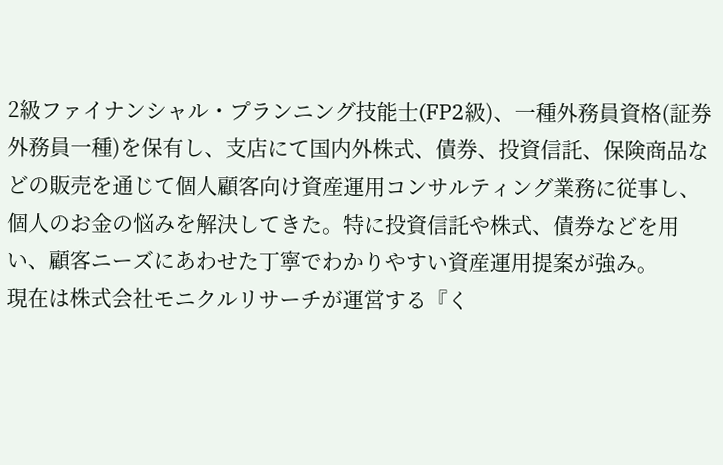2級ファイナンシャル・プランニング技能士(FP2級)、一種外務員資格(証券外務員一種)を保有し、支店にて国内外株式、債券、投資信託、保険商品などの販売を通じて個人顧客向け資産運用コンサルティング業務に従事し、個人のお金の悩みを解決してきた。特に投資信託や株式、債券などを用い、顧客ニーズにあわせた丁寧でわかりやすい資産運用提案が強み。
現在は株式会社モニクルリサーチが運営する『く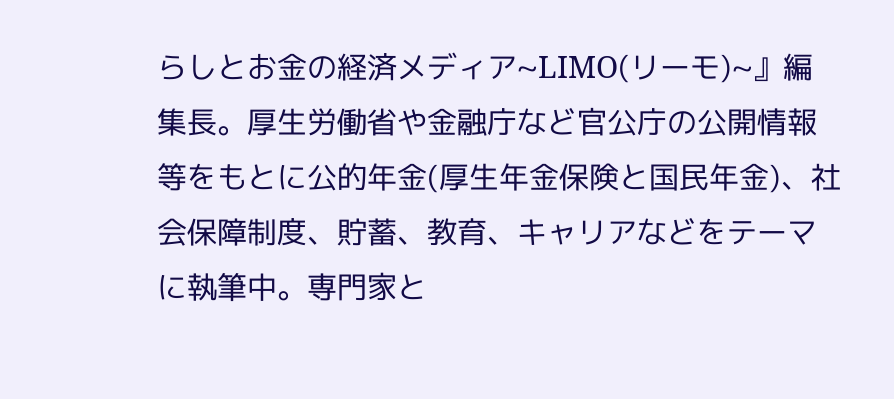らしとお金の経済メディア~LIMO(リーモ)~』編集長。厚生労働省や金融庁など官公庁の公開情報等をもとに公的年金(厚生年金保険と国民年金)、社会保障制度、貯蓄、教育、キャリアなどをテーマに執筆中。専門家と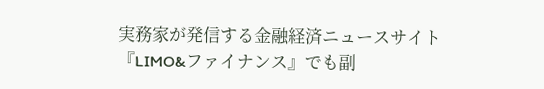実務家が発信する金融経済ニュースサイト『LIMO&ファイナンス』でも副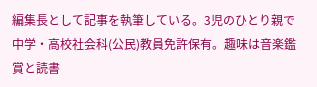編集長として記事を執筆している。3児のひとり親で中学・高校社会科(公民)教員免許保有。趣味は音楽鑑賞と読書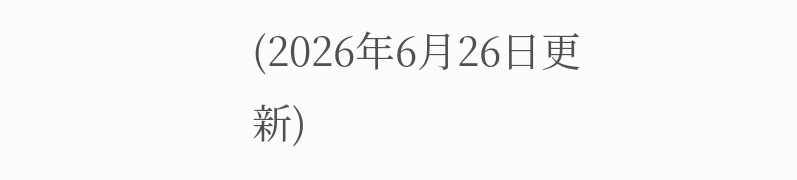(2026年6月26日更新)